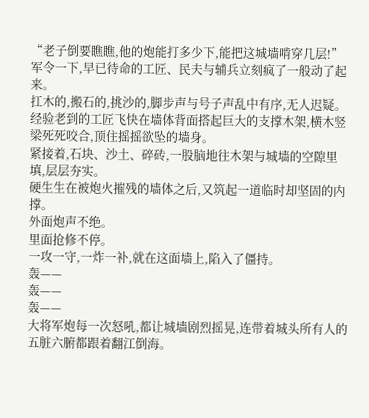“老子倒要瞧瞧,他的炮能打多少下,能把这城墙啃穿几层!”
军令一下,早已待命的工匠、民夫与辅兵立刻疯了一般动了起来。
扛木的,搬石的,挑沙的,脚步声与号子声乱中有序,无人迟疑。经验老到的工匠飞快在墙体背面搭起巨大的支撑木架,横木竖梁死死咬合,顶住摇摇欲坠的墙身。
紧接着,石块、沙土、碎砖,一股脑地往木架与城墙的空隙里填,层层夯实。
硬生生在被炮火摧残的墙体之后,又筑起一道临时却坚固的内撑。
外面炮声不绝。
里面抢修不停。
一攻一守,一炸一补,就在这面墙上,陷入了僵持。
轰——
轰——
轰——
大将军炮每一次怒吼,都让城墙剧烈摇晃,连带着城头所有人的五脏六腑都跟着翻江倒海。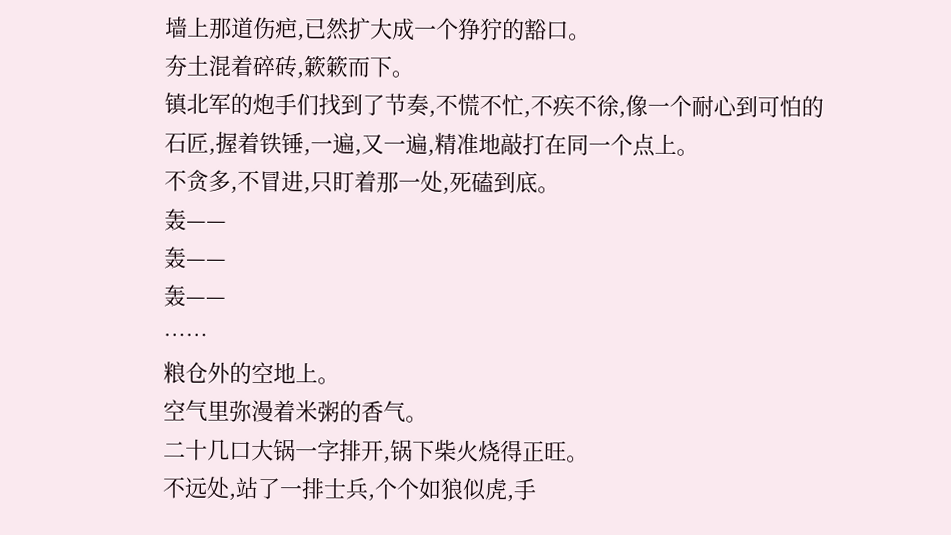墙上那道伤疤,已然扩大成一个狰狞的豁口。
夯土混着碎砖,簌簌而下。
镇北军的炮手们找到了节奏,不慌不忙,不疾不徐,像一个耐心到可怕的石匠,握着铁锤,一遍,又一遍,精准地敲打在同一个点上。
不贪多,不冒进,只盯着那一处,死磕到底。
轰——
轰——
轰——
……
粮仓外的空地上。
空气里弥漫着米粥的香气。
二十几口大锅一字排开,锅下柴火烧得正旺。
不远处,站了一排士兵,个个如狼似虎,手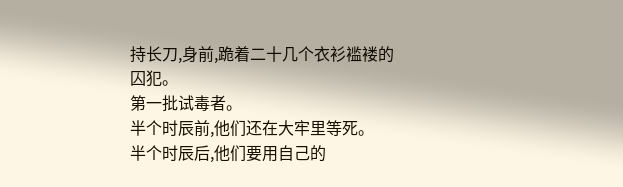持长刀,身前,跪着二十几个衣衫褴褛的囚犯。
第一批试毒者。
半个时辰前,他们还在大牢里等死。
半个时辰后,他们要用自己的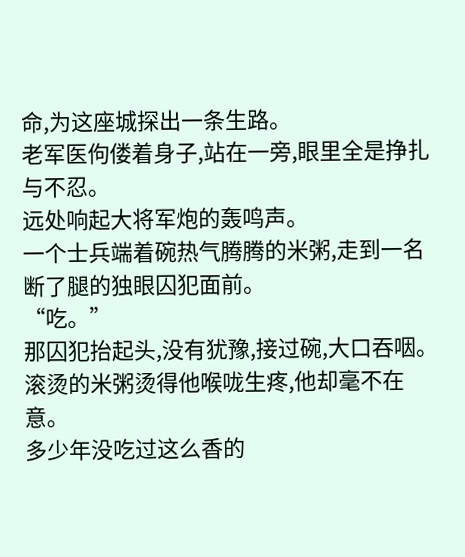命,为这座城探出一条生路。
老军医佝偻着身子,站在一旁,眼里全是挣扎与不忍。
远处响起大将军炮的轰鸣声。
一个士兵端着碗热气腾腾的米粥,走到一名断了腿的独眼囚犯面前。
“吃。”
那囚犯抬起头,没有犹豫,接过碗,大口吞咽。
滚烫的米粥烫得他喉咙生疼,他却毫不在意。
多少年没吃过这么香的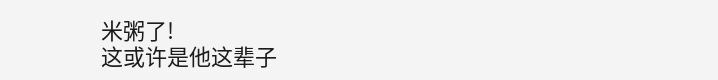米粥了!
这或许是他这辈子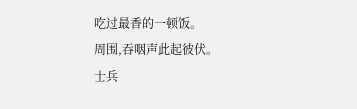吃过最香的一顿饭。
周围,吞咽声此起彼伏。
士兵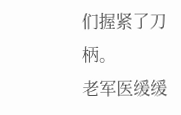们握紧了刀柄。
老军医缓缓